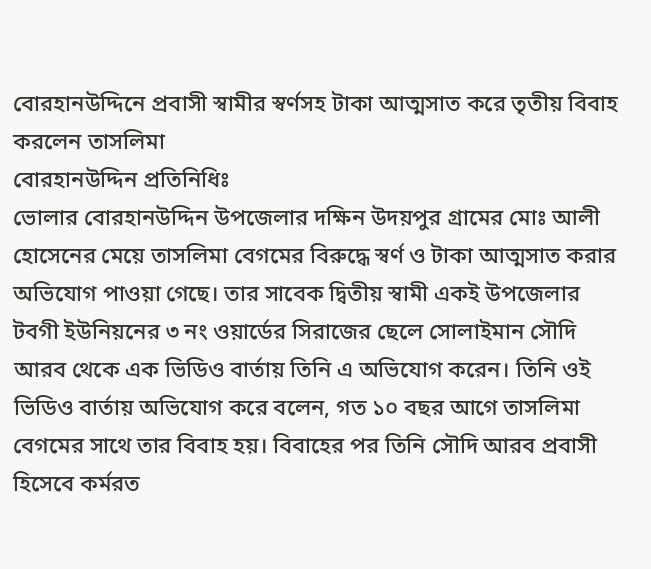বোরহানউদ্দিনে প্রবাসী স্বামীর স্বর্ণসহ টাকা আত্মসাত করে তৃতীয় বিবাহ করলেন তাসলিমা
বোরহানউদ্দিন প্রতিনিধিঃ
ভোলার বোরহানউদ্দিন উপজেলার দক্ষিন উদয়পুর গ্রামের মোঃ আলী হোসেনের মেয়ে তাসলিমা বেগমের বিরুদ্ধে স্বর্ণ ও টাকা আত্মসাত করার অভিযোগ পাওয়া গেছে। তার সাবেক দ্বিতীয় স্বামী একই উপজেলার টবগী ইউনিয়নের ৩ নং ওয়ার্ডের সিরাজের ছেলে সোলাইমান সৌদি আরব থেকে এক ভিডিও বার্তায় তিনি এ অভিযোগ করেন। তিনি ওই ভিডিও বার্তায় অভিযোগ করে বলেন, গত ১০ বছর আগে তাসলিমা বেগমের সাথে তার বিবাহ হয়। বিবাহের পর তিনি সৌদি আরব প্রবাসী হিসেবে কর্মরত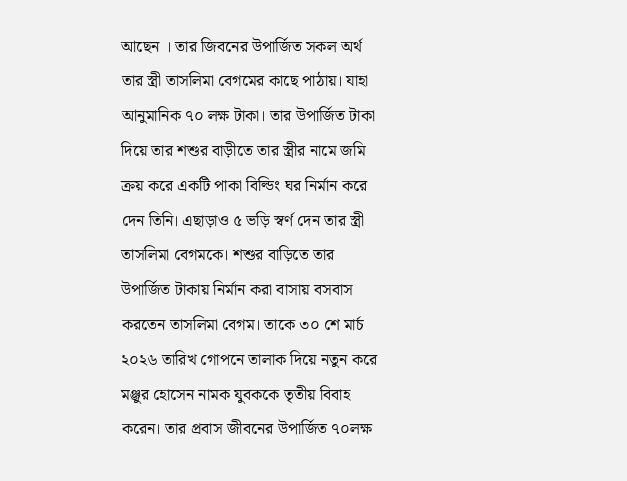আছেন । তার জিবনের উপার্জিত সকল অর্থ তার স্ত্রী তাসলিমা বেগমের কাছে পাঠায়। যাহা আনুমানিক ৭০ লক্ষ টাকা। তার উপার্জিত টাকা দিয়ে তার শশুর বাড়ীতে তার স্ত্রীর নামে জমি ক্রয় করে একটি পাকা বিল্ডিং ঘর নির্মান করে দেন তিনি। এছাড়াও ৫ ভড়ি স্বর্ণ দেন তার স্ত্রী তাসলিমা বেগমকে। শশুর বাড়িতে তার উপার্জিত টাকায় নির্মান করা বাসায় বসবাস করতেন তাসলিমা বেগম। তাকে ৩০ শে মার্চ ২০২৬ তারিখ গোপনে তালাক দিয়ে নতুন করে মঞ্জুর হোসেন নামক যুবককে তৃতীয় বিবাহ করেন। তার প্রবাস জীবনের উপার্জিত ৭০লক্ষ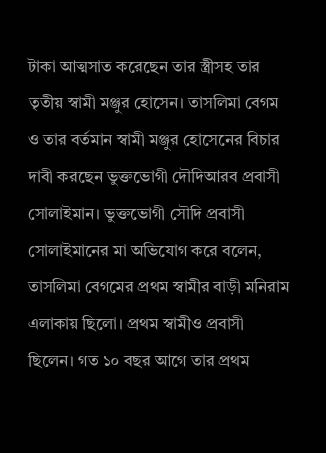টাকা আত্মসাত করেছেন তার স্ত্রীসহ তার তৃতীয় স্বামী মঞ্জুর হোসেন। তাসলিমা বেগম ও তার বর্তমান স্বামী মঞ্জুর হোসেনের বিচার দাবী করছেন ভুক্তভোগী দৌদিআরব প্রবাসী সোলাইমান। ভুক্তভোগী সৌদি প্রবাসী সোলাইমানের মা অভিযোগ করে বলেন, তাসলিমা বেগমের প্রথম স্বামীর বাড়ী মনিরাম এলাকায় ছিলো। প্রথম স্বামীও প্রবাসী ছিলেন। গত ১০ বছর আগে তার প্রথম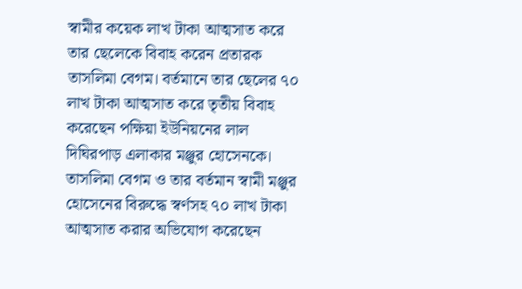স্বামীর কয়েক লাখ টাকা আত্মসাত করে তার ছেলেকে বিবাহ করেন প্রতারক তাসলিমা বেগম। বর্তমানে তার ছেলের ৭০ লাখ টাকা আত্মসাত করে তৃতীয় বিবাহ করেছেন পক্ষিয়া ইউনিয়নের লাল দিঘিরপাড় এলাকার মঞ্জুর হোসেনকে। তাসলিমা বেগম ও তার বর্তমান স্বামী মঞ্জুর হোসেনের বিরুদ্ধে স্বর্ণসহ ৭০ লাখ টাকা আত্মসাত করার অভিযোগ করেছেন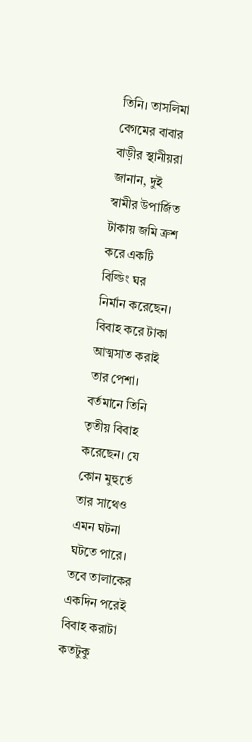তিনি। তাসলিমা বেগমের বাবার বাড়ীর স্থানীয়রা জানান, দুই স্বামীর উপার্জিত টাকায় জমি ক্রশ করে একটি বিল্ডিং ঘর নির্মান করেছেন। বিবাহ করে টাকা আত্মসাত করাই তার পেশা। বর্তমানে তিনি তৃতীয় বিবাহ করেছেন। যে কোন মুহুর্তে তার সাথেও এমন ঘটনা ঘটতে পারে। তবে তালাকের একদিন পরেই বিবাহ করাটা কতটুকু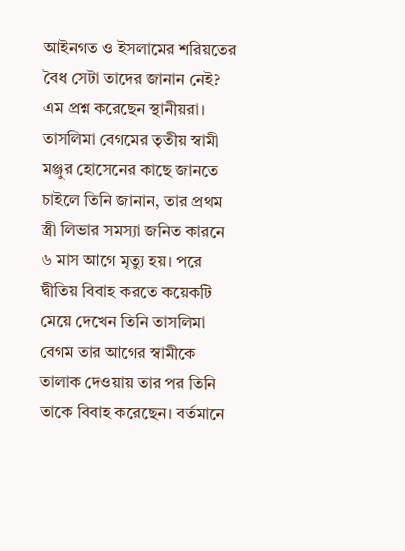আইনগত ও ইসলামের শরিয়তের বৈধ সেটা তাদের জানান নেই? এম প্রশ্ন করেছেন স্থানীয়রা। তাসলিমা বেগমের তৃতীয় স্বামী মঞ্জুর হোসেনের কাছে জানতে চাইলে তিনি জানান, তার প্রথম স্ত্রী লিভার সমস্যা জনিত কারনে ৬ মাস আগে মৃত্যু হয়। পরে দ্বীতিয় বিবাহ করতে কয়েকটি মেয়ে দেখেন তিনি তাসলিমা বেগম তার আগের স্বামীকে তালাক দেওয়ায় তার পর তিনি তাকে বিবাহ করেছেন। বর্তমানে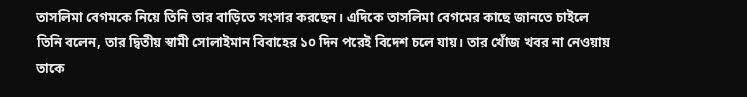তাসলিমা বেগমকে নিয়ে তিনি তার বাড়িতে সংসার করছেন। এদিকে তাসলিমা বেগমের কাছে জানতে চাইলে তিনি বলেন, তার দ্বিতীয় স্বামী সোলাইমান বিবাহের ১০ দিন পরেই বিদেশ চলে যায়। তার খোঁজ খবর না নেওয়ায় তাকে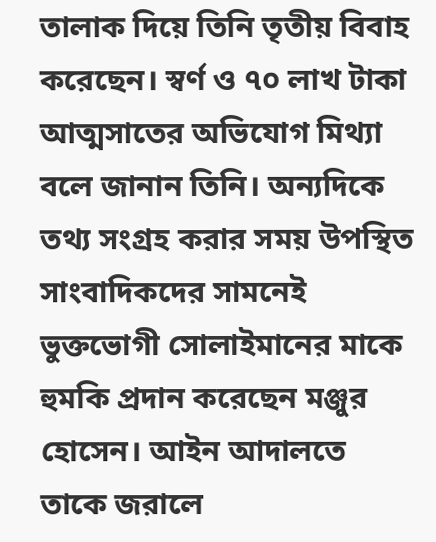তালাক দিয়ে তিনি তৃতীয় বিবাহ করেছেন। স্বর্ণ ও ৭০ লাখ টাকা আত্মসাতের অভিযোগ মিথ্যা বলে জানান তিনি। অন্যদিকে তথ্য সংগ্রহ করার সময় উপস্থিত সাংবাদিকদের সামনেই ভুক্তভোগী সোলাইমানের মাকে হুমকি প্রদান করেছেন মঞ্জুর হোসেন। আইন আদালতে তাকে জরালে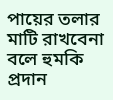পায়ের তলার মাটি রাখবেনা বলে হুমকি প্রদান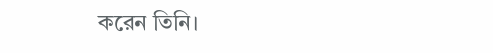করেন তিনি।